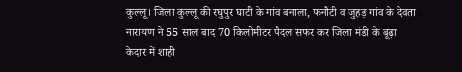कुल्लू। जिला कुल्लू की रघुपुर घाटी के गांव बनाला, फनौटी व जुहड़ गांव के देवता नारायण ने 55 साल बाद 70 किलोमीटर पैदल सफर कर जिला मंडी के बूढ़ा केदार में शाही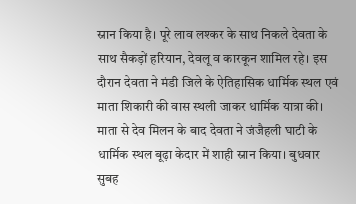स्नान किया है। पूरे लाव लश्कर के साथ निकले देवता के साथ सैकड़ों हरियान, देवलू व कारकून शामिल रहे। इस दौरान देवता ने मंडी जिले के ऐतिहासिक धार्मिक स्थल एवं माता शिकारी की वास स्थली जाकर धार्मिक यात्रा की।
माता से देव मिलन के बाद देवता ने जंजैहली घाटी के धार्मिक स्थल बूढ़ा केदार में शाही स्नान किया। बुधवार सुबह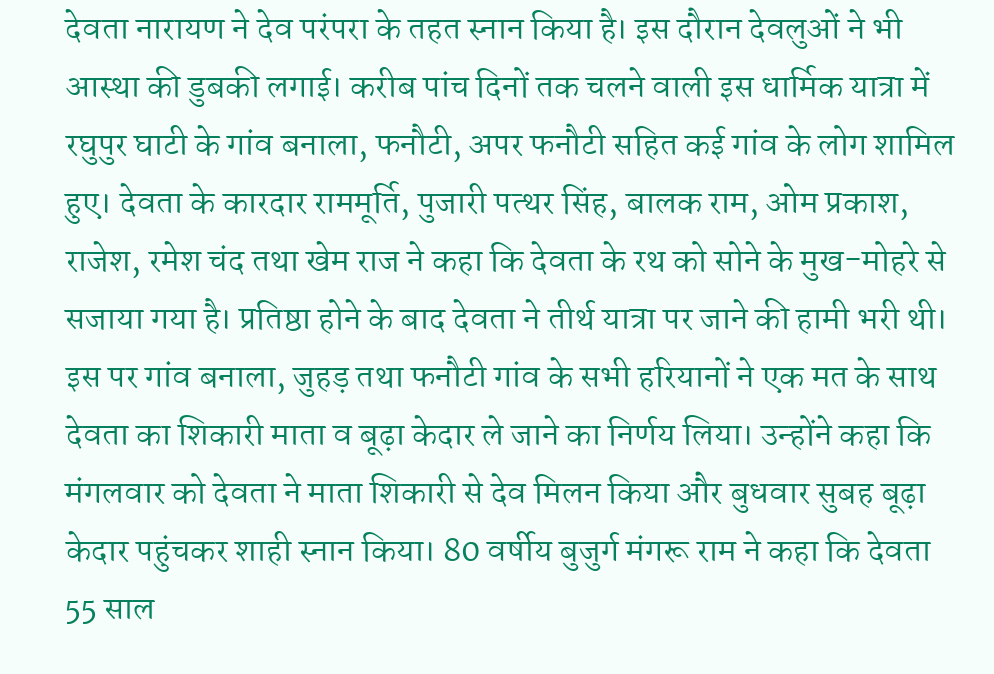देवता नारायण ने देव परंपरा के तहत स्नान किया है। इस दौरान देवलुओं ने भी आस्था की डुबकी लगाई। करीब पांच दिनों तक चलने वाली इस धार्मिक यात्रा में रघुपुर घाटी के गांव बनाला, फनौटी, अपर फनौटी सहित कई गांव के लोग शामिल हुए। देवता के कारदार राममूर्ति, पुजारी पत्थर सिंह, बालक राम, ओम प्रकाश, राजेश, रमेश चंद तथा खेम राज ने कहा कि देवता के रथ को सोने के मुख-मोहरे से सजाया गया है। प्रतिष्ठा होने के बाद देवता ने तीर्थ यात्रा पर जाने की हामी भरी थी। इस पर गांव बनाला, जुहड़ तथा फनौटी गांव के सभी हरियानों ने एक मत के साथ देवता का शिकारी माता व बूढ़ा केदार ले जाने का निर्णय लिया। उन्होंने कहा कि मंगलवार को देवता ने माता शिकारी से देव मिलन किया और बुधवार सुबह बूढ़ा केदार पहुंचकर शाही स्नान किया। 80 वर्षीय बुजुर्ग मंगरू राम ने कहा कि देवता 55 साल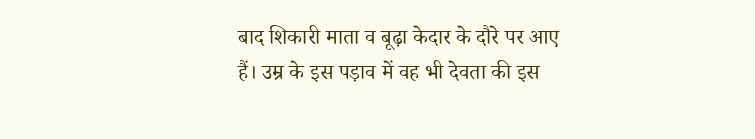बाद शिकारी माता व बूढ़ा केदार के दौरे पर आए हैं। उम्र के इस पड़ाव में वह भी देवता की इस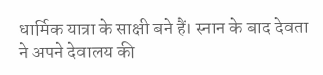धार्मिक यात्रा के साक्षी बने हैं। स्नान के बाद देवता ने अपने देवालय की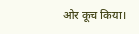ओर कूच किया।